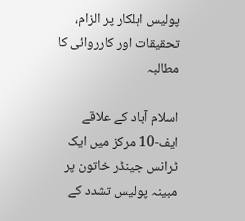پولیس اہلکار پر الزام، تحقیقات اور کارروائی کا مطالبہ

اسلام آباد کے علاقے ایف-10 مرکز میں ایک ٹرانس جینڈر خاتون پر مبینہ پولیس تشدد کے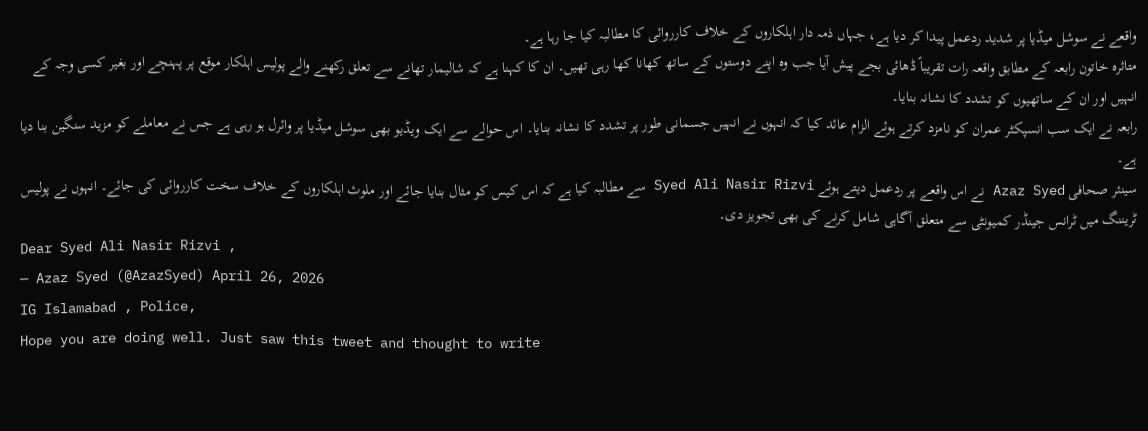واقعے نے سوشل میڈیا پر شدید ردعمل پیدا کر دیا ہے، جہاں ذمہ دار اہلکاروں کے خلاف کارروائی کا مطالبہ کیا جا رہا ہے۔
متاثرہ خاتون رابعہ کے مطابق واقعہ رات تقریباً ڈھائی بجے پیش آیا جب وہ اپنے دوستوں کے ساتھ کھانا کھا رہی تھیں۔ ان کا کہنا ہے کہ شالیمار تھانے سے تعلق رکھنے والے پولیس اہلکار موقع پر پہنچے اور بغیر کسی وجہ کے انہیں اور ان کے ساتھیوں کو تشدد کا نشانہ بنایا۔
رابعہ نے ایک سب انسپکٹر عمران کو نامزد کرتے ہوئے الزام عائد کیا کہ انہوں نے انہیں جسمانی طور پر تشدد کا نشانہ بنایا۔ اس حوالے سے ایک ویڈیو بھی سوشل میڈیا پر وائرل ہو رہی ہے جس نے معاملے کو مزید سنگین بنا دیا ہے۔
سینئر صحافی Azaz Syed نے اس واقعے پر ردعمل دیتے ہوئے Syed Ali Nasir Rizvi سے مطالبہ کیا ہے کہ اس کیس کو مثال بنایا جائے اور ملوث اہلکاروں کے خلاف سخت کارروائی کی جائے۔ انہوں نے پولیس ٹریننگ میں ٹرانس جینڈر کمیونٹی سے متعلق آگاہی شامل کرنے کی بھی تجویز دی۔
Dear Syed Ali Nasir Rizvi ,
— Azaz Syed (@AzazSyed) April 26, 2026
IG Islamabad , Police,
Hope you are doing well. Just saw this tweet and thought to write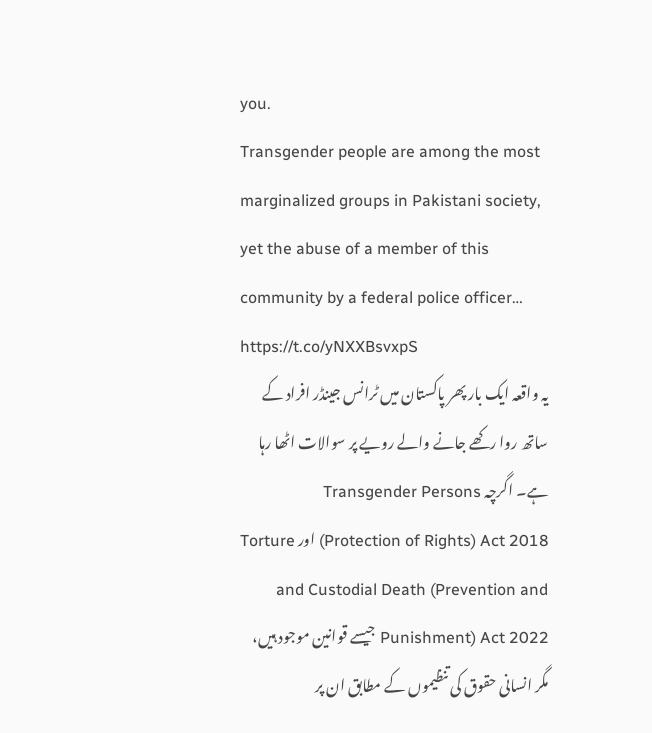you.
Transgender people are among the most marginalized groups in Pakistani society, yet the abuse of a member of this community by a federal police officer… https://t.co/yNXXBsvxpS
یہ واقعہ ایک بار پھر پاکستان میں ٹرانس جینڈر افراد کے ساتھ روا رکھے جانے والے رویے پر سوالات اٹھا رہا ہے۔ اگرچہ Transgender Persons (Protection of Rights) Act 2018 اور Torture and Custodial Death (Prevention and Punishment) Act 2022 جیسے قوانین موجود ہیں، مگر انسانی حقوق کی تنظیموں کے مطابق ان پر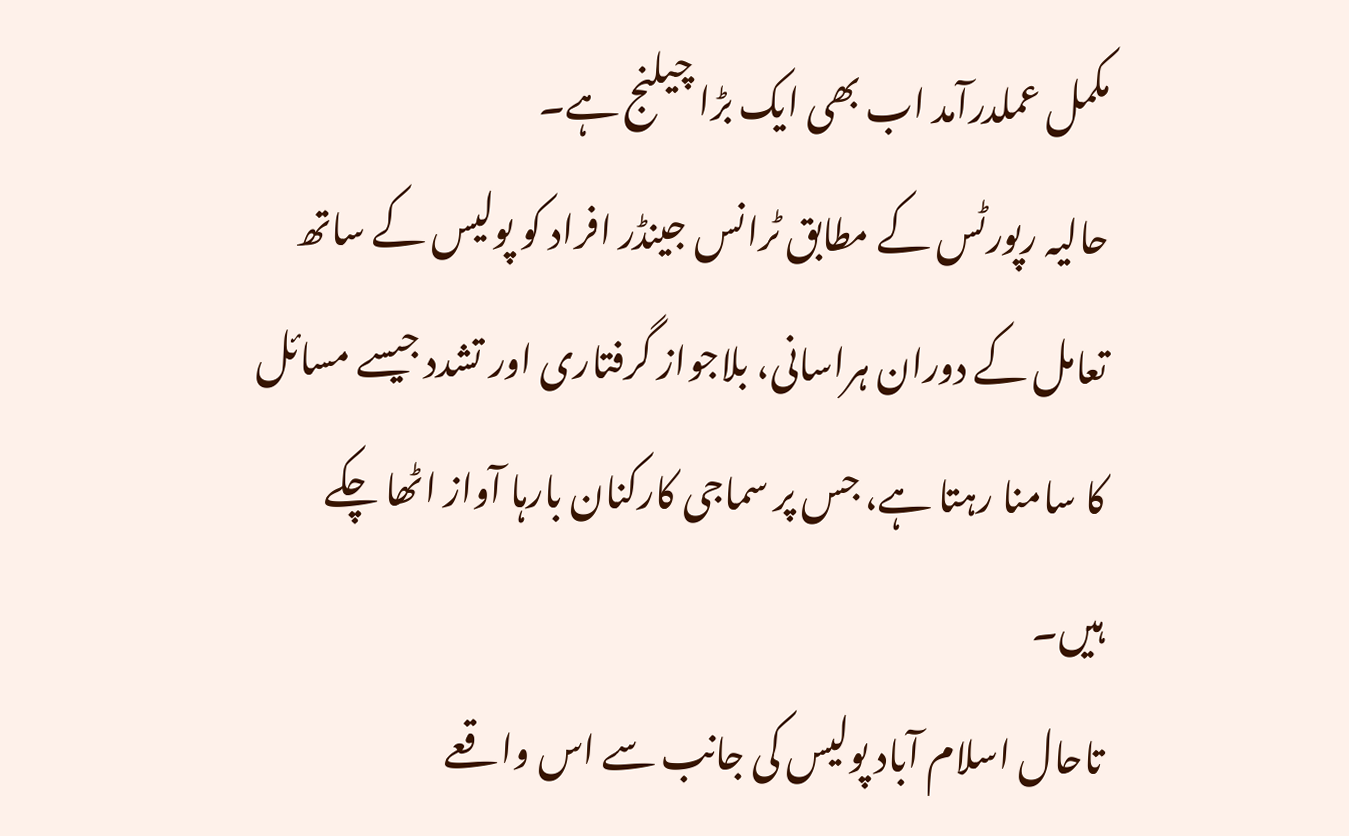مکمل عملدرآمد اب بھی ایک بڑا چیلنج ہے۔
حالیہ رپورٹس کے مطابق ٹرانس جینڈر افراد کو پولیس کے ساتھ تعامل کے دوران ہراسانی، بلاجواز گرفتاری اور تشدد جیسے مسائل کا سامنا رہتا ہے، جس پر سماجی کارکنان بارہا آواز اٹھا چکے ہیں۔
تاحال اسلام آباد پولیس کی جانب سے اس واقعے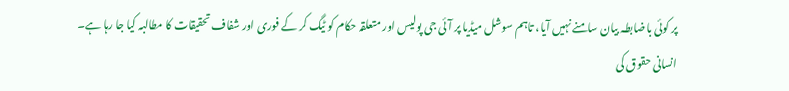پر کوئی باضابطہ بیان سامنے نہیں آیا، تاہم سوشل میڈیا پر آئی جی پولیس اور متعلقہ حکام کو ٹیگ کر کے فوری اور شفاف تحقیقات کا مطالبہ کیا جا رہا ہے۔
انسانی حقوق کی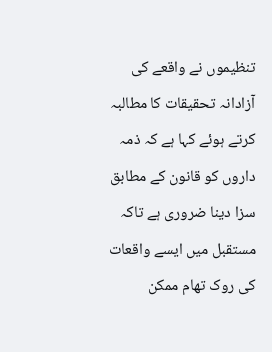تنظیموں نے واقعے کی آزادانہ تحقیقات کا مطالبہ کرتے ہوئے کہا ہے کہ ذمہ داروں کو قانون کے مطابق سزا دینا ضروری ہے تاکہ مستقبل میں ایسے واقعات کی روک تھام ممکن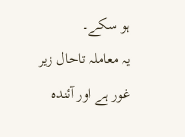ہو سکے۔
یہ معاملہ تاحال زیر غور ہے اور آئندہ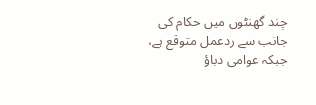چند گھنٹوں میں حکام کی جانب سے ردعمل متوقع ہے، جبکہ عوامی دباؤ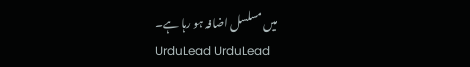میں مسلسل اضافہ ہو رہا ہے۔
UrduLead UrduLead